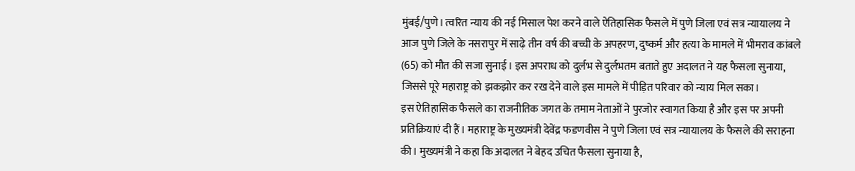मुंबई/पुणे। त्वरित न्याय की नई मिसाल पेश करने वाले ऐतिहासिक फैसले में पुणे जिला एवं सत्र न्यायालय ने आज पुणे जिले के नसरापुर में साढ़े तीन वर्ष की बच्ची के अपहरण, दुष्कर्म और हत्या के मामले में भीमराव कांबले (65) को मौत की सजा सुनाई। इस अपराध को दुर्लभ से दुर्लभतम बताते हुए अदालत ने यह फैसला सुनाया, जिससे पूरे महाराष्ट्र को झकझोर कर रख देने वाले इस मामले में पीड़ित परिवार को न्याय मिल सका।
इस ऐतिहासिक फैसले का राजनीतिक जगत के तमाम नेताओं ने पुरजोर स्वागत किया है और इस पर अपनी प्रतिक्रियाएं दी हैं। महाराष्ट्र के मुख्यमंत्री देवेंद्र फडणवीस ने पुणे जिला एवं सत्र न्यायालय के फैसले की सराहना की। मुख्यमंत्री ने कहा कि अदालत ने बेहद उचित फैसला सुनाया है,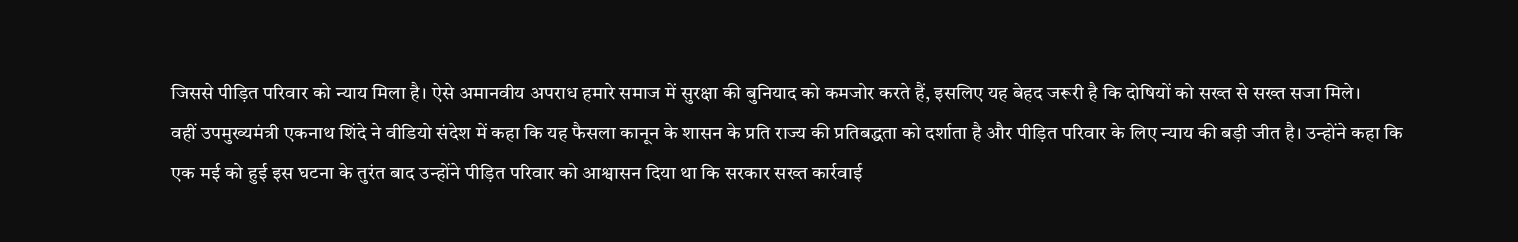जिससे पीड़ित परिवार को न्याय मिला है। ऐसे अमानवीय अपराध हमारे समाज में सुरक्षा की बुनियाद को कमजोर करते हैं, इसलिए यह बेहद जरूरी है कि दोषियों को सख्त से सख्त सजा मिले।
वहीं उपमुख्यमंत्री एकनाथ शिंदे ने वीडियो संदेश में कहा कि यह फैसला कानून के शासन के प्रति राज्य की प्रतिबद्धता को दर्शाता है और पीड़ित परिवार के लिए न्याय की बड़ी जीत है। उन्होंने कहा कि एक मई को हुई इस घटना के तुरंत बाद उन्होंने पीड़ित परिवार को आश्वासन दिया था कि सरकार सख्त कार्रवाई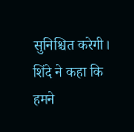सुनिश्चित करेगी। शिंदे ने कहा कि हमने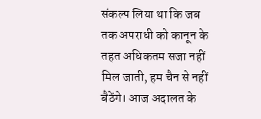संकल्प लिया था कि जब तक अपराधी को कानून के तहत अधिकतम सजा नहीं मिल जाती, हम चैन से नहीं बैठेंगे। आज अदालत के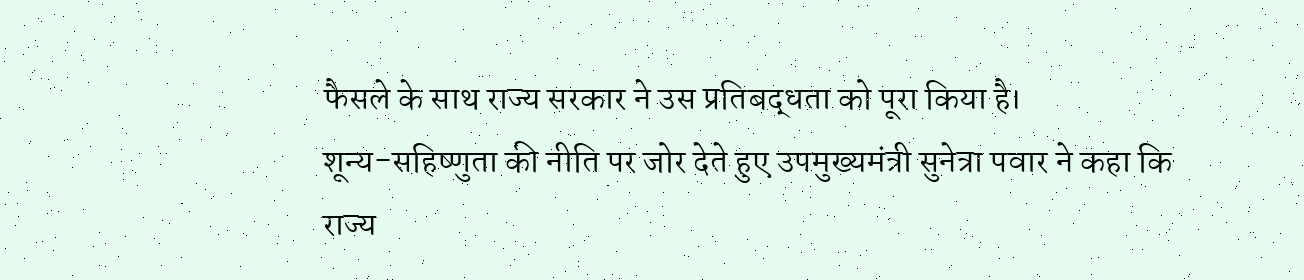फैसले के साथ राज्य सरकार ने उस प्रतिबद्धता को पूरा किया है।
शून्य-सहिष्णुता की नीति पर जोर देते हुए उपमुख्यमंत्री सुनेत्रा पवार ने कहा कि राज्य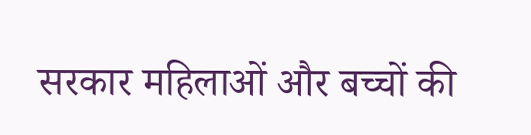सरकार महिलाओं और बच्चों की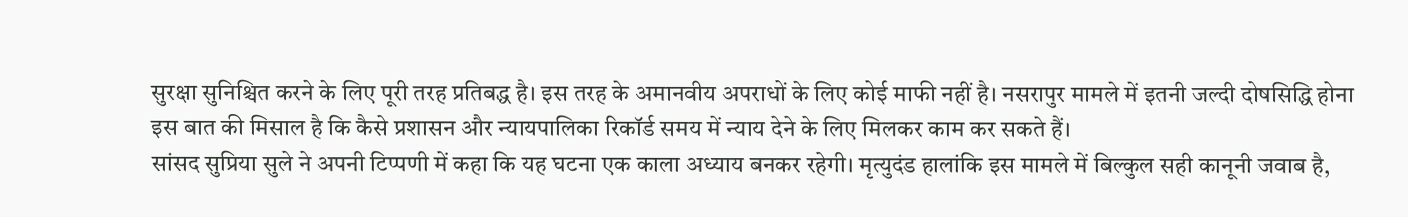सुरक्षा सुनिश्चित करने के लिए पूरी तरह प्रतिबद्ध है। इस तरह के अमानवीय अपराधों के लिए कोई माफी नहीं है। नसरापुर मामले में इतनी जल्दी दोषसिद्धि होना इस बात की मिसाल है कि कैसे प्रशासन और न्यायपालिका रिकॉर्ड समय में न्याय देने के लिए मिलकर काम कर सकते हैं।
सांसद सुप्रिया सुले ने अपनी टिप्पणी में कहा कि यह घटना एक काला अध्याय बनकर रहेगी। मृत्युदंड हालांकि इस मामले में बिल्कुल सही कानूनी जवाब है,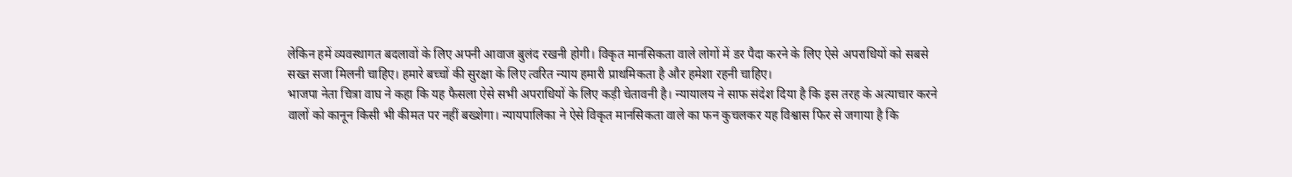लेकिन हमें व्यवस्थागत बदलावों के लिए अपनी आवाज बुलंद रखनी होगी। विकृत मानसिकता वाले लोगों में डर पैदा करने के लिए ऐसे अपराधियों को सबसे सख्त सजा मिलनी चाहिए। हमारे बच्चों की सुरक्षा के लिए त्वरित न्याय हमारी प्राथमिकता है और हमेशा रहनी चाहिए।
भाजपा नेता चित्रा वाघ ने कहा कि यह फैसला ऐसे सभी अपराधियों के लिए कड़ी चेतावनी है। न्यायालय ने साफ संदेश दिया है कि इस तरह के अत्याचार करने वालों को कानून किसी भी कीमत पर नहीं बख्शेगा। न्यायपालिका ने ऐसे विकृत मानसिकता वाले का फन कुचलकर यह विश्वास फिर से जगाया है कि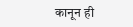कानून ही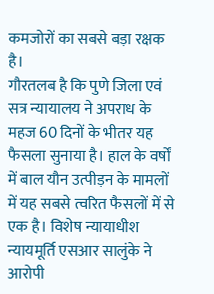कमजोरों का सबसे बड़ा रक्षक है।
गौरतलब है कि पुणे जिला एवं सत्र न्यायालय ने अपराध के महज 60 दिनों के भीतर यह फैसला सुनाया है। हाल के वर्षों में बाल यौन उत्पीड़न के मामलों में यह सबसे त्वरित फैसलों में से एक है। विशेष न्यायाधीश न्यायमूर्ति एसआर सालुंके ने आरोपी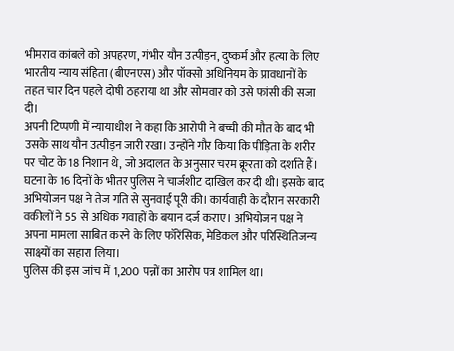भीमराव कांबले को अपहरण, गंभीर यौन उत्पीड़न, दुष्कर्म और हत्या के लिए भारतीय न्याय संहिता (बीएनएस) और पॉक्सो अधिनियम के प्रावधानों के तहत चार दिन पहले दोषी ठहराया था और सोमवार को उसे फांसी की सजा दी।
अपनी टिप्पणी में न्यायाधीश ने कहा कि आरोपी ने बच्ची की मौत के बाद भी उसके साथ यौन उत्पीड़न जारी रखा। उन्होंने गौर किया कि पीड़िता के शरीर पर चोट के 18 निशान थे, जो अदालत के अनुसार चरम क्रूरता को दर्शाते हैं।
घटना के 16 दिनों के भीतर पुलिस ने चार्जशीट दाखिल कर दी थी। इसके बाद अभियोजन पक्ष ने तेज गति से सुनवाई पूरी की। कार्यवाही के दौरान सरकारी वकीलों ने 55 से अधिक गवाहों के बयान दर्ज कराए। अभियोजन पक्ष ने अपना मामला साबित करने के लिए फॉरेंसिक, मेडिकल और परिस्थितिजन्य साक्ष्यों का सहारा लिया।
पुलिस की इस जांच में 1,200 पन्नों का आरोप पत्र शामिल था।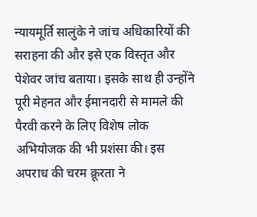न्यायमूर्ति सालुंके ने जांच अधिकारियों की सराहना की और इसे एक विस्तृत और पेशेवर जांच बताया। इसके साथ ही उन्होंने पूरी मेहनत और ईमानदारी से मामले की पैरवी करने के लिए विशेष लोक अभियोजक की भी प्रशंसा की। इस अपराध की चरम क्रूरता ने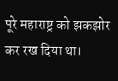पूरे महाराष्ट्र को झकझोर कर रख दिया था।